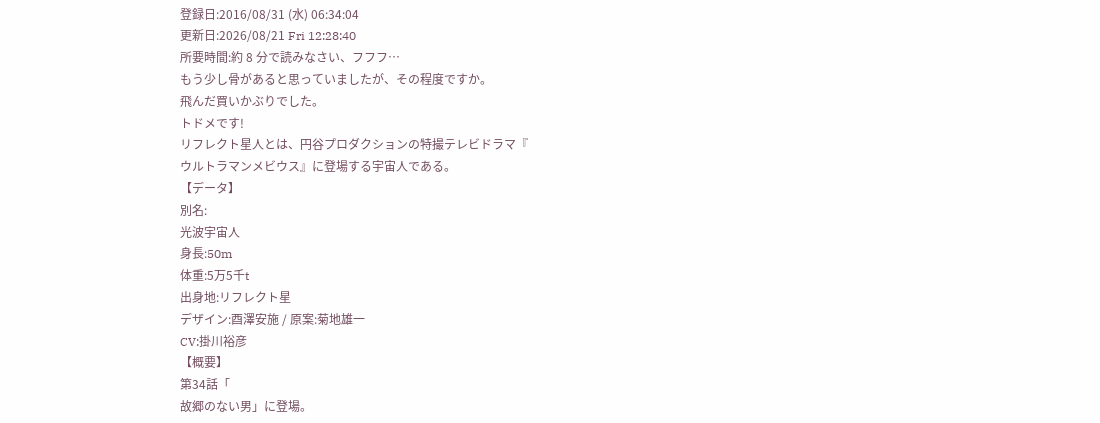登録日:2016/08/31 (水) 06:34:04
更新日:2026/08/21 Fri 12:28:40
所要時間:約 8 分で読みなさい、フフフ…
もう少し骨があると思っていましたが、その程度ですか。
飛んだ買いかぶりでした。
トドメです!
リフレクト星人とは、円谷プロダクションの特撮テレビドラマ『
ウルトラマンメビウス』に登場する宇宙人である。
【データ】
別名:
光波宇宙人
身長:50m
体重:5万5千t
出身地:リフレクト星
デザイン:酉澤安施 / 原案:菊地雄一
CV:掛川裕彦
【概要】
第34話「
故郷のない男」に登場。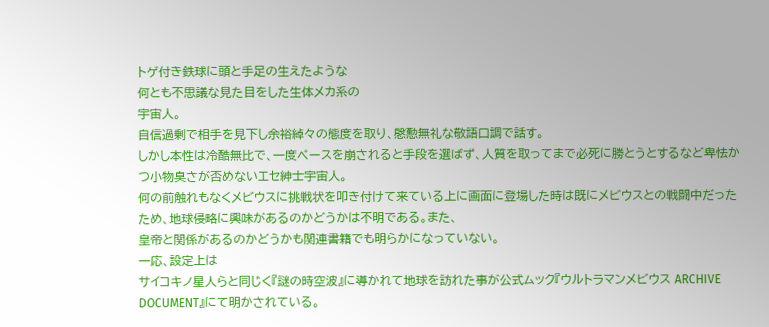トゲ付き鉄球に頭と手足の生えたような
何とも不思議な見た目をした生体メカ系の
宇宙人。
自信過剰で相手を見下し余裕綽々の態度を取り、慇懃無礼な敬語口調で話す。
しかし本性は冷酷無比で、一度ペースを崩されると手段を選ばず、人質を取ってまで必死に勝とうとするなど卑怯かつ小物臭さが否めないエセ紳士宇宙人。
何の前触れもなくメビウスに挑戦状を叩き付けて来ている上に画面に登場した時は既にメビウスとの戦闘中だったため、地球侵略に興味があるのかどうかは不明である。また、
皇帝と関係があるのかどうかも関連書籍でも明らかになっていない。
一応、設定上は
サイコキノ星人らと同じく『謎の時空波』に導かれて地球を訪れた事が公式ムック『ウルトラマンメビウス ARCHIVE DOCUMENT』にて明かされている。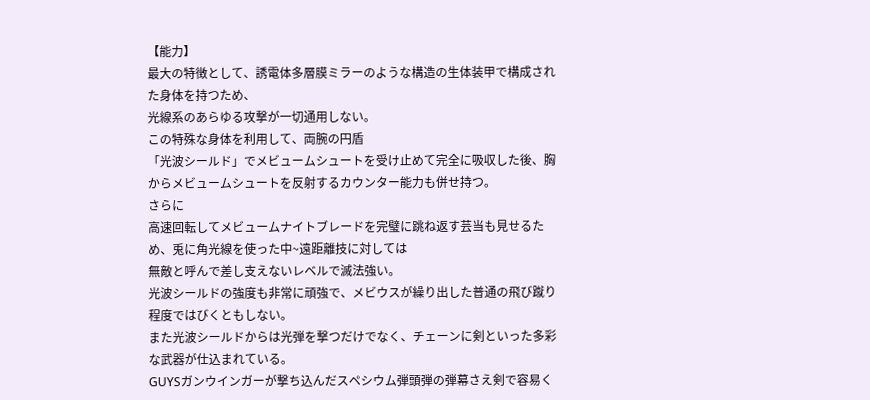【能力】
最大の特徴として、誘電体多層膜ミラーのような構造の生体装甲で構成された身体を持つため、
光線系のあらゆる攻撃が一切通用しない。
この特殊な身体を利用して、両腕の円盾
「光波シールド」でメビュームシュートを受け止めて完全に吸収した後、胸からメビュームシュートを反射するカウンター能力も併せ持つ。
さらに
高速回転してメビュームナイトブレードを完璧に跳ね返す芸当も見せるため、兎に角光線を使った中~遠距離技に対しては
無敵と呼んで差し支えないレベルで滅法強い。
光波シールドの強度も非常に頑強で、メビウスが繰り出した普通の飛び蹴り程度ではびくともしない。
また光波シールドからは光弾を撃つだけでなく、チェーンに剣といった多彩な武器が仕込まれている。
GUYSガンウインガーが撃ち込んだスペシウム弾頭弾の弾幕さえ剣で容易く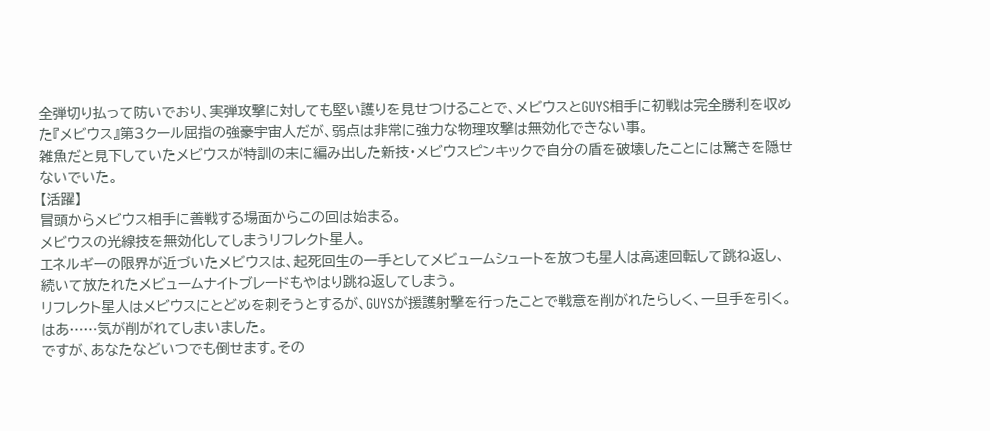全弾切り払って防いでおり、実弾攻撃に対しても堅い護りを見せつけることで、メビウスとGUYS相手に初戦は完全勝利を収めた『メビウス』第3クール屈指の強豪宇宙人だが、弱点は非常に強力な物理攻撃は無効化できない事。
雑魚だと見下していたメビウスが特訓の末に編み出した新技・メビウスピンキックで自分の盾を破壊したことには驚きを隠せないでいた。
【活躍】
冒頭からメビウス相手に善戦する場面からこの回は始まる。
メビウスの光線技を無効化してしまうリフレクト星人。
エネルギーの限界が近づいたメビウスは、起死回生の一手としてメビュームシュートを放つも星人は高速回転して跳ね返し、続いて放たれたメビュームナイトブレードもやはり跳ね返してしまう。
リフレクト星人はメビウスにとどめを刺そうとするが、GUYSが援護射撃を行ったことで戦意を削がれたらしく、一旦手を引く。
はあ……気が削がれてしまいました。
ですが、あなたなどいつでも倒せます。その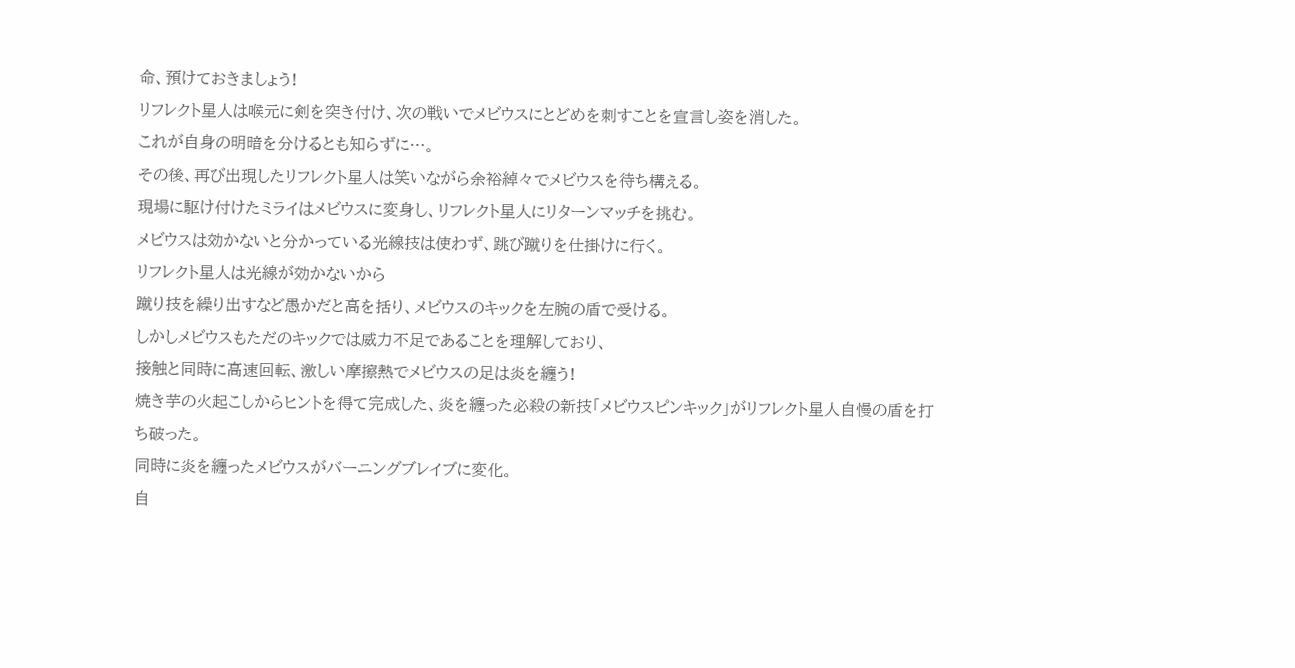命、預けておきましょう!
リフレクト星人は喉元に剣を突き付け、次の戦いでメビウスにとどめを刺すことを宣言し姿を消した。
これが自身の明暗を分けるとも知らずに…。
その後、再び出現したリフレクト星人は笑いながら余裕綽々でメビウスを待ち構える。
現場に駆け付けたミライはメビウスに変身し、リフレクト星人にリターンマッチを挑む。
メビウスは効かないと分かっている光線技は使わず、跳び蹴りを仕掛けに行く。
リフレクト星人は光線が効かないから
蹴り技を繰り出すなど愚かだと高を括り、メビウスのキックを左腕の盾で受ける。
しかしメビウスもただのキックでは威力不足であることを理解しており、
接触と同時に高速回転、激しい摩擦熱でメビウスの足は炎を纏う!
焼き芋の火起こしからヒントを得て完成した、炎を纏った必殺の新技「メビウスピンキック」がリフレクト星人自慢の盾を打ち破った。
同時に炎を纏ったメビウスがバーニングブレイブに変化。
自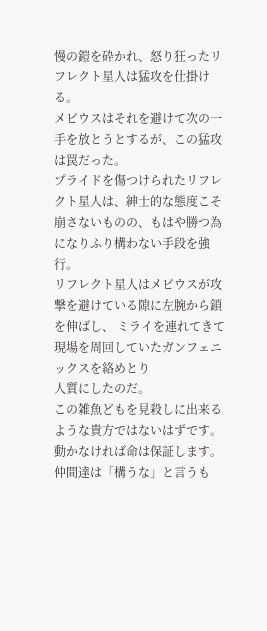慢の鎧を砕かれ、怒り狂ったリフレクト星人は猛攻を仕掛ける。
メビウスはそれを避けて次の一手を放とうとするが、この猛攻は罠だった。
プライドを傷つけられたリフレクト星人は、紳士的な態度こそ崩さないものの、もはや勝つ為になりふり構わない手段を強行。
リフレクト星人はメビウスが攻撃を避けている隙に左腕から鎖を伸ばし、 ミライを連れてきて現場を周回していたガンフェニックスを絡めとり
人質にしたのだ。
この雑魚どもを見殺しに出来るような貴方ではないはずです。
動かなければ命は保証します。
仲間達は「構うな」と言うも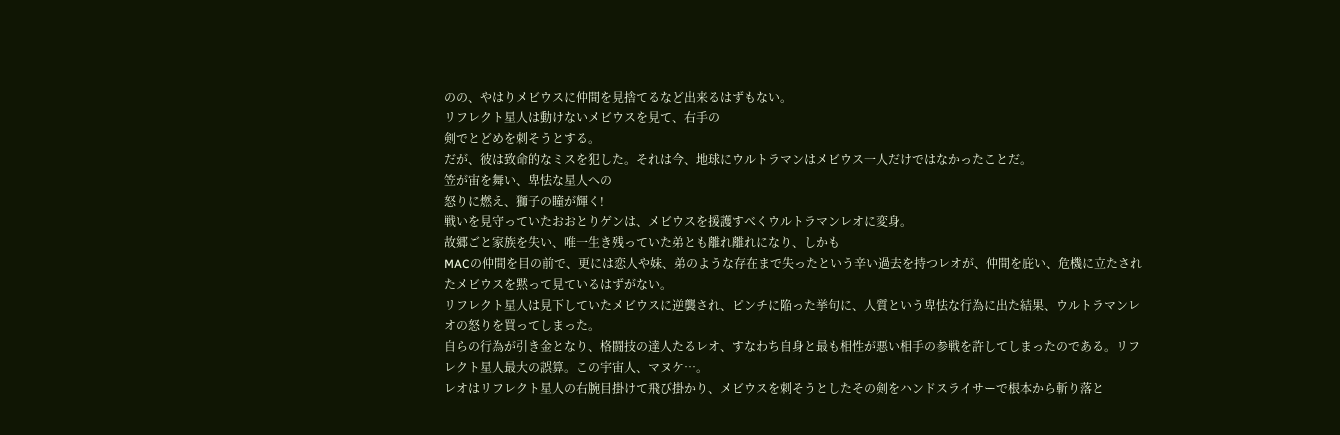のの、やはりメビウスに仲間を見捨てるなど出来るはずもない。
リフレクト星人は動けないメビウスを見て、右手の
剣でとどめを刺そうとする。
だが、彼は致命的なミスを犯した。それは今、地球にウルトラマンはメビウス一人だけではなかったことだ。
笠が宙を舞い、卑怯な星人への
怒りに燃え、獅子の瞳が輝く!
戦いを見守っていたおおとりゲンは、メビウスを援護すべくウルトラマンレオに変身。
故郷ごと家族を失い、唯一生き残っていた弟とも離れ離れになり、しかも
MACの仲間を目の前で、更には恋人や妹、弟のような存在まで失ったという辛い過去を持つレオが、仲間を庇い、危機に立たされたメビウスを黙って見ているはずがない。
リフレクト星人は見下していたメビウスに逆襲され、ピンチに陥った挙句に、人質という卑怯な行為に出た結果、ウルトラマンレオの怒りを買ってしまった。
自らの行為が引き金となり、格闘技の達人たるレオ、すなわち自身と最も相性が悪い相手の参戦を許してしまったのである。リフレクト星人最大の誤算。この宇宙人、マヌケ…。
レオはリフレクト星人の右腕目掛けて飛び掛かり、メビウスを刺そうとしたその剣をハンドスライサーで根本から斬り落と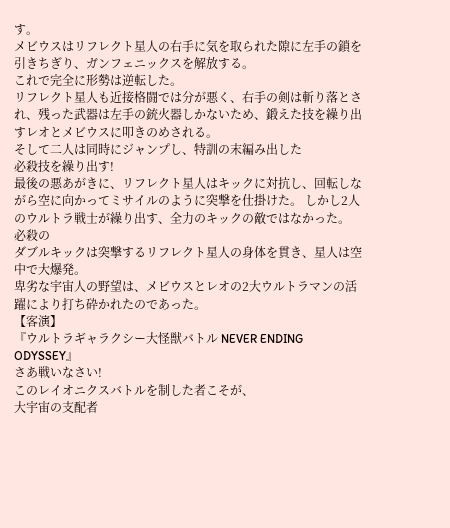す。
メビウスはリフレクト星人の右手に気を取られた隙に左手の鎖を引きちぎり、ガンフェニックスを解放する。
これで完全に形勢は逆転した。
リフレクト星人も近接格闘では分が悪く、右手の剣は斬り落とされ、残った武器は左手の銃火器しかないため、鍛えた技を繰り出すレオとメビウスに叩きのめされる。
そして二人は同時にジャンプし、特訓の末編み出した
必殺技を繰り出す!
最後の悪あがきに、リフレクト星人はキックに対抗し、回転しながら空に向かってミサイルのように突撃を仕掛けた。 しかし2人のウルトラ戦士が繰り出す、全力のキックの敵ではなかった。
必殺の
ダブルキックは突撃するリフレクト星人の身体を貫き、星人は空中で大爆発。
卑劣な宇宙人の野望は、メビウスとレオの2大ウルトラマンの活躍により打ち砕かれたのであった。
【客演】
『ウルトラギャラクシー大怪獣バトル NEVER ENDING ODYSSEY』
さあ戦いなさい!
このレイオニクスバトルを制した者こそが、
大宇宙の支配者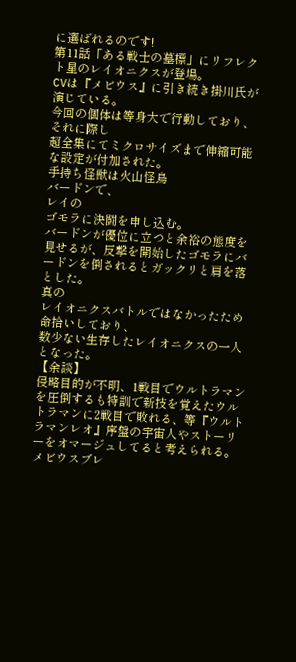に選ばれるのです!
第11話「ある戦士の墓標」にリフレクト星のレイオニクスが登場。
CVは『メビウス』に引き続き掛川氏が演じている。
今回の個体は等身大で行動しており、それに際し
超全集にてミクロサイズまで伸縮可能な設定が付加された。
手持ち怪獣は火山怪鳥
バードンで、
レイの
ゴモラに決闘を申し込む。
バードンが優位に立つと余裕の態度を見せるが、反撃を開始したゴモラにバードンを倒されるとガックリと肩を落とした。
真の
レイオニクスバトルではなかったため命拾いしており、
数少ない生存したレイオニクスの一人となった。
【余談】
侵略目的が不明、1戦目でウルトラマンを圧倒するも特訓で新技を覚えたウルトラマンに2戦目で敗れる、等『ウルトラマンレオ』序盤の宇宙人やストーリーをオマージュしてると考えられる。
メビウスブレ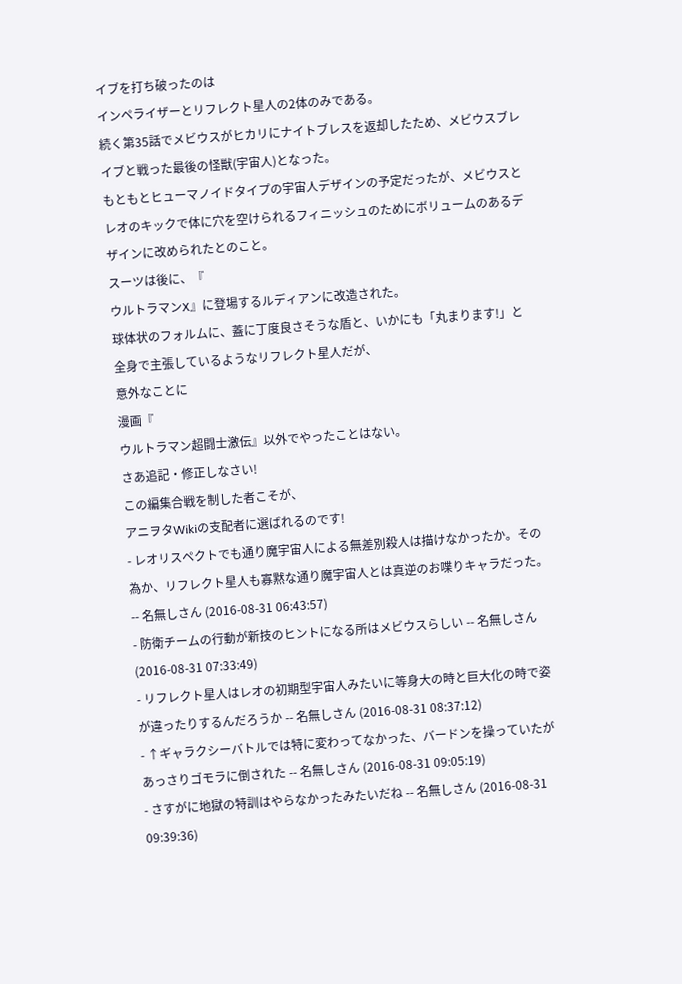イブを打ち破ったのは
インペライザーとリフレクト星人の2体のみである。
続く第35話でメビウスがヒカリにナイトブレスを返却したため、メビウスブレイブと戦った最後の怪獣(宇宙人)となった。
もともとヒューマノイドタイプの宇宙人デザインの予定だったが、メビウスとレオのキックで体に穴を空けられるフィニッシュのためにボリュームのあるデザインに改められたとのこと。
スーツは後に、『
ウルトラマンX』に登場するルディアンに改造された。
球体状のフォルムに、蓋に丁度良さそうな盾と、いかにも「丸まります!」と全身で主張しているようなリフレクト星人だが、
意外なことに
漫画『
ウルトラマン超闘士激伝』以外でやったことはない。
さあ追記・修正しなさい!
この編集合戦を制した者こそが、
アニヲタWikiの支配者に選ばれるのです!
- レオリスペクトでも通り魔宇宙人による無差別殺人は描けなかったか。その為か、リフレクト星人も寡黙な通り魔宇宙人とは真逆のお喋りキャラだった。 -- 名無しさん (2016-08-31 06:43:57)
- 防衛チームの行動が新技のヒントになる所はメビウスらしい -- 名無しさん (2016-08-31 07:33:49)
- リフレクト星人はレオの初期型宇宙人みたいに等身大の時と巨大化の時で姿が違ったりするんだろうか -- 名無しさん (2016-08-31 08:37:12)
- ↑ギャラクシーバトルでは特に変わってなかった、バードンを操っていたがあっさりゴモラに倒された -- 名無しさん (2016-08-31 09:05:19)
- さすがに地獄の特訓はやらなかったみたいだね -- 名無しさん (2016-08-31 09:39:36)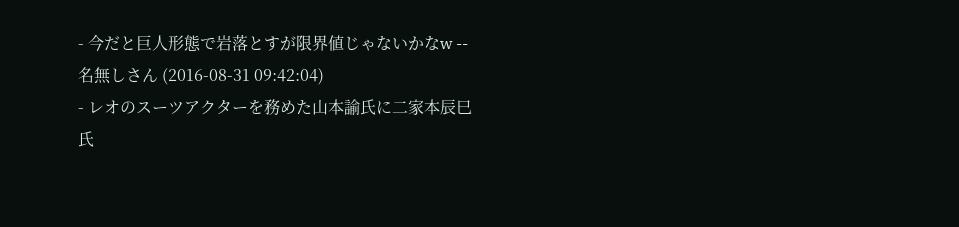- 今だと巨人形態で岩落とすが限界値じゃないかなw -- 名無しさん (2016-08-31 09:42:04)
- レオのスーツアクターを務めた山本諭氏に二家本辰巳氏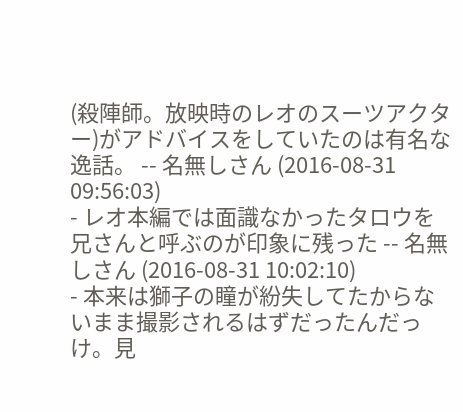(殺陣師。放映時のレオのスーツアクター)がアドバイスをしていたのは有名な逸話。 -- 名無しさん (2016-08-31 09:56:03)
- レオ本編では面識なかったタロウを兄さんと呼ぶのが印象に残った -- 名無しさん (2016-08-31 10:02:10)
- 本来は獅子の瞳が紛失してたからないまま撮影されるはずだったんだっけ。見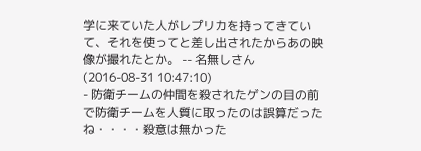学に来ていた人がレプリカを持ってきていて、それを使ってと差し出されたからあの映像が撮れたとか。 -- 名無しさん (2016-08-31 10:47:10)
- 防衛チームの仲間を殺されたゲンの目の前で防衛チームを人質に取ったのは誤算だったね・・・・殺意は無かった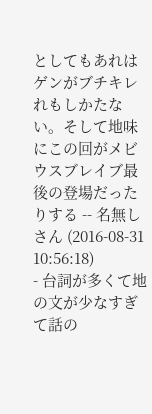としてもあれはゲンがブチキレれもしかたない。そして地味にこの回がメビウスブレイブ最後の登場だったりする -- 名無しさん (2016-08-31 10:56:18)
- 台詞が多くて地の文が少なすぎて話の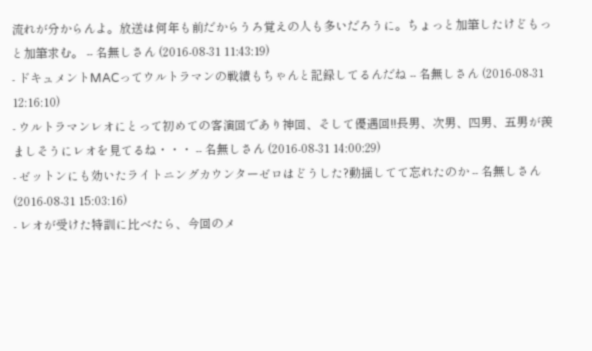流れが分からんよ。放送は何年も前だからうろ覚えの人も多いだろうに。ちょっと加筆したけどもっと加筆求む。 -- 名無しさん (2016-08-31 11:43:19)
- ドキュメントMACってウルトラマンの戦績もちゃんと記録してるんだね -- 名無しさん (2016-08-31 12:16:10)
- ウルトラマンレオにとって初めての客演回であり神回、そして優遇回!!長男、次男、四男、五男が羨ましそうにレオを見てるね・・・ -- 名無しさん (2016-08-31 14:00:29)
- ゼットンにも効いたライトニングカウンターゼロはどうした?動揺してて忘れたのか -- 名無しさん (2016-08-31 15:03:16)
- レオが受けた特訓に比べたら、今回のメ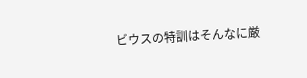ビウスの特訓はそんなに厳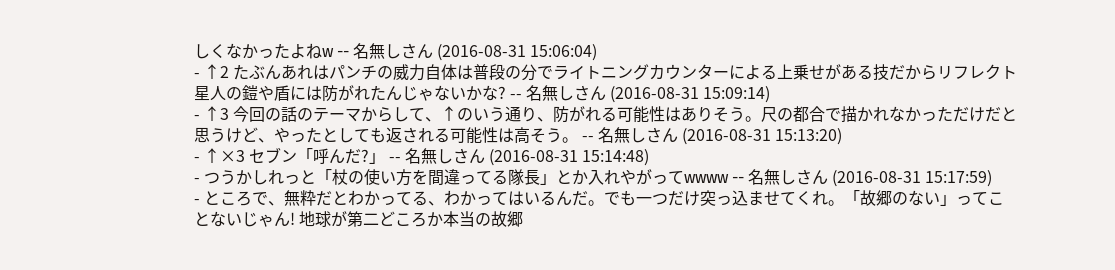しくなかったよねw -- 名無しさん (2016-08-31 15:06:04)
- ↑2 たぶんあれはパンチの威力自体は普段の分でライトニングカウンターによる上乗せがある技だからリフレクト星人の鎧や盾には防がれたんじゃないかな? -- 名無しさん (2016-08-31 15:09:14)
- ↑3 今回の話のテーマからして、↑のいう通り、防がれる可能性はありそう。尺の都合で描かれなかっただけだと思うけど、やったとしても返される可能性は高そう。 -- 名無しさん (2016-08-31 15:13:20)
- ↑×3 セブン「呼んだ?」 -- 名無しさん (2016-08-31 15:14:48)
- つうかしれっと「杖の使い方を間違ってる隊長」とか入れやがってwwww -- 名無しさん (2016-08-31 15:17:59)
- ところで、無粋だとわかってる、わかってはいるんだ。でも一つだけ突っ込ませてくれ。「故郷のない」ってことないじゃん! 地球が第二どころか本当の故郷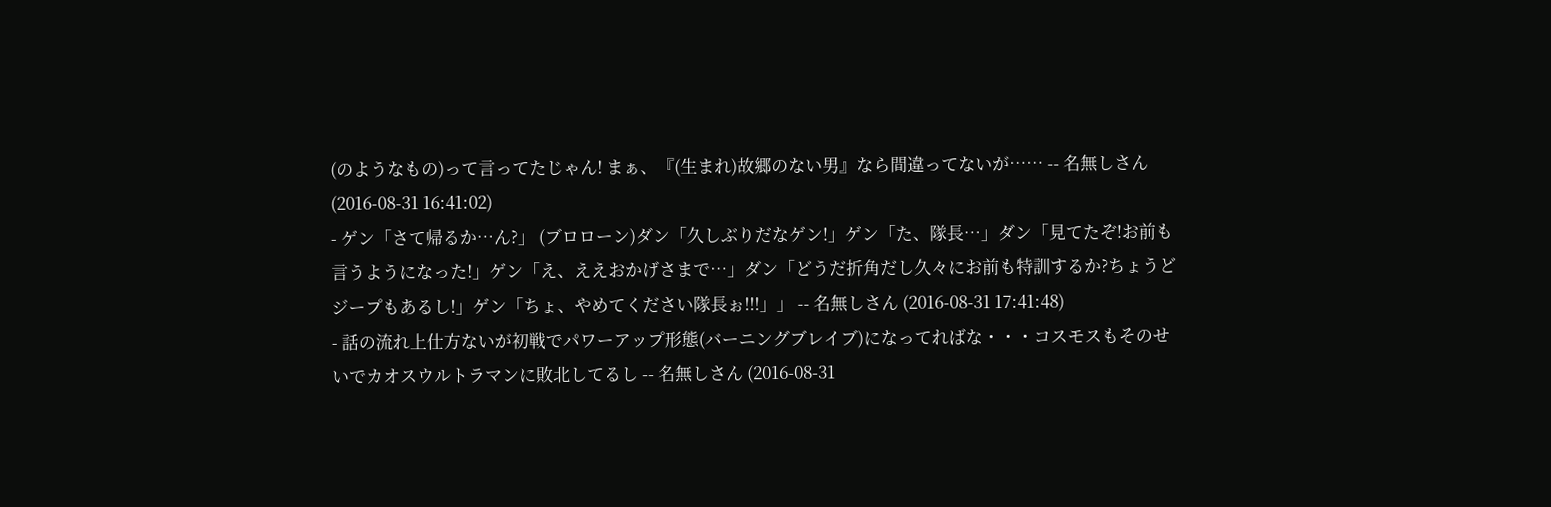(のようなもの)って言ってたじゃん! まぁ、『(生まれ)故郷のない男』なら間違ってないが…… -- 名無しさん (2016-08-31 16:41:02)
- ゲン「さて帰るか…ん?」 (ブロローン)ダン「久しぶりだなゲン!」ゲン「た、隊長…」ダン「見てたぞ!お前も言うようになった!」ゲン「え、ええおかげさまで…」ダン「どうだ折角だし久々にお前も特訓するか?ちょうどジープもあるし!」ゲン「ちょ、やめてください隊長ぉ!!!」」 -- 名無しさん (2016-08-31 17:41:48)
- 話の流れ上仕方ないが初戦でパワーアップ形態(バーニングブレイブ)になってればな・・・コスモスもそのせいでカオスウルトラマンに敗北してるし -- 名無しさん (2016-08-31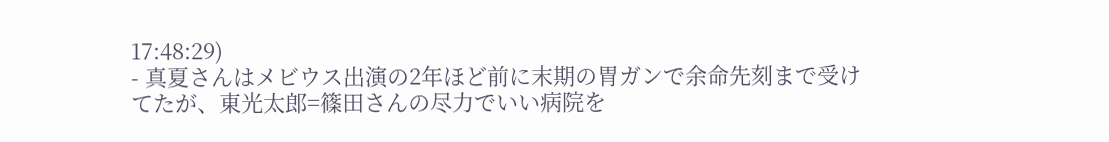17:48:29)
- 真夏さんはメビウス出演の2年ほど前に末期の胃ガンで余命先刻まで受けてたが、東光太郎=篠田さんの尽力でいい病院を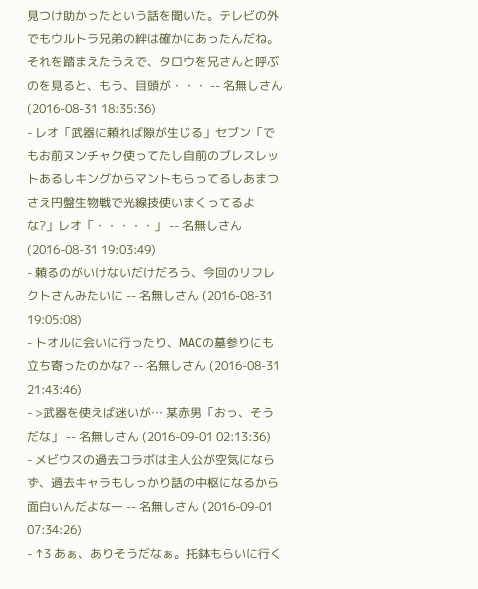見つけ助かったという話を聞いた。テレビの外でもウルトラ兄弟の絆は確かにあったんだね。それを踏まえたうえで、タロウを兄さんと呼ぶのを見ると、もう、目頭が・・・ -- 名無しさん (2016-08-31 18:35:36)
- レオ「武器に頼れば隙が生じる」セブン「でもお前ヌンチャク使ってたし自前のブレスレットあるしキングからマントもらってるしあまつさえ円盤生物戦で光線技使いまくってるよな?」レオ「・・・・・」 -- 名無しさん (2016-08-31 19:03:49)
- 頼るのがいけないだけだろう、今回のリフレクトさんみたいに -- 名無しさん (2016-08-31 19:05:08)
- トオルに会いに行ったり、MACの墓参りにも立ち寄ったのかな? -- 名無しさん (2016-08-31 21:43:46)
- >武器を使えば迷いが… 某赤男「おっ、そうだな」 -- 名無しさん (2016-09-01 02:13:36)
- メビウスの過去コラボは主人公が空気にならず、過去キャラもしっかり話の中枢になるから面白いんだよなー -- 名無しさん (2016-09-01 07:34:26)
- ↑3 あぁ、ありそうだなぁ。托鉢もらいに行く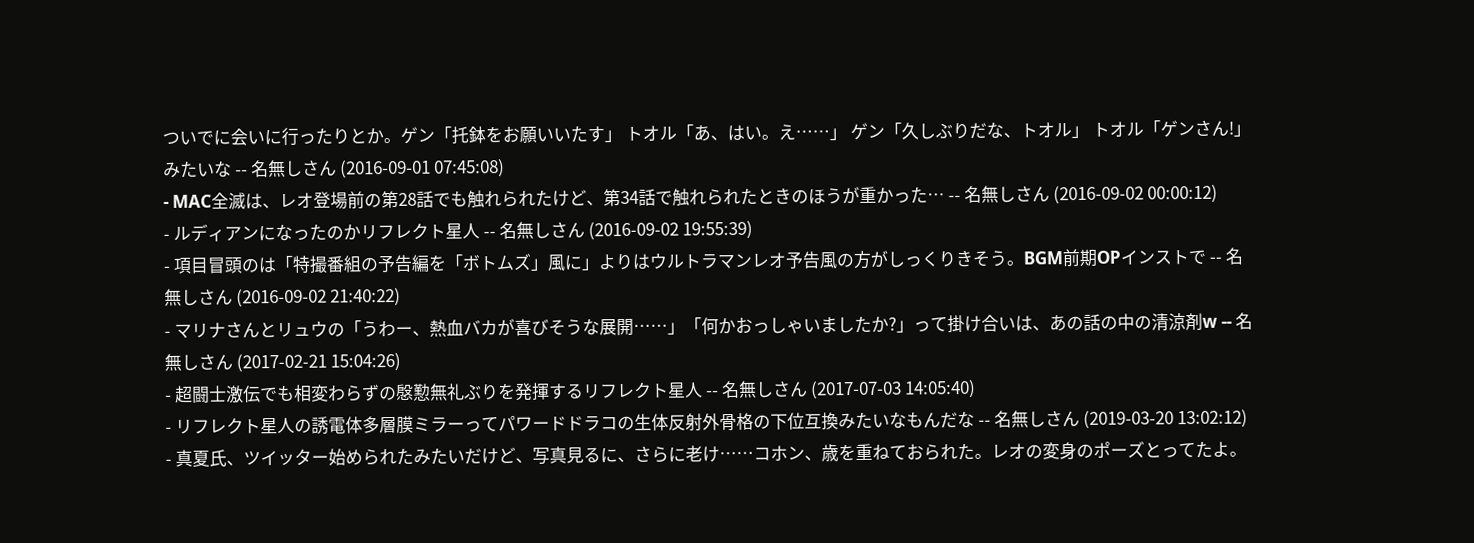ついでに会いに行ったりとか。ゲン「托鉢をお願いいたす」 トオル「あ、はい。え……」 ゲン「久しぶりだな、トオル」 トオル「ゲンさん!」みたいな -- 名無しさん (2016-09-01 07:45:08)
- MAC全滅は、レオ登場前の第28話でも触れられたけど、第34話で触れられたときのほうが重かった… -- 名無しさん (2016-09-02 00:00:12)
- ルディアンになったのかリフレクト星人 -- 名無しさん (2016-09-02 19:55:39)
- 項目冒頭のは「特撮番組の予告編を「ボトムズ」風に」よりはウルトラマンレオ予告風の方がしっくりきそう。BGM前期OPインストで -- 名無しさん (2016-09-02 21:40:22)
- マリナさんとリュウの「うわー、熱血バカが喜びそうな展開……」「何かおっしゃいましたか?」って掛け合いは、あの話の中の清涼剤w -- 名無しさん (2017-02-21 15:04:26)
- 超闘士激伝でも相変わらずの慇懃無礼ぶりを発揮するリフレクト星人 -- 名無しさん (2017-07-03 14:05:40)
- リフレクト星人の誘電体多層膜ミラーってパワードドラコの生体反射外骨格の下位互換みたいなもんだな -- 名無しさん (2019-03-20 13:02:12)
- 真夏氏、ツイッター始められたみたいだけど、写真見るに、さらに老け……コホン、歳を重ねておられた。レオの変身のポーズとってたよ。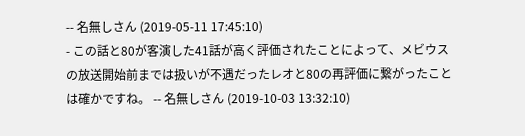-- 名無しさん (2019-05-11 17:45:10)
- この話と80が客演した41話が高く評価されたことによって、メビウスの放送開始前までは扱いが不遇だったレオと80の再評価に繋がったことは確かですね。 -- 名無しさん (2019-10-03 13:32:10)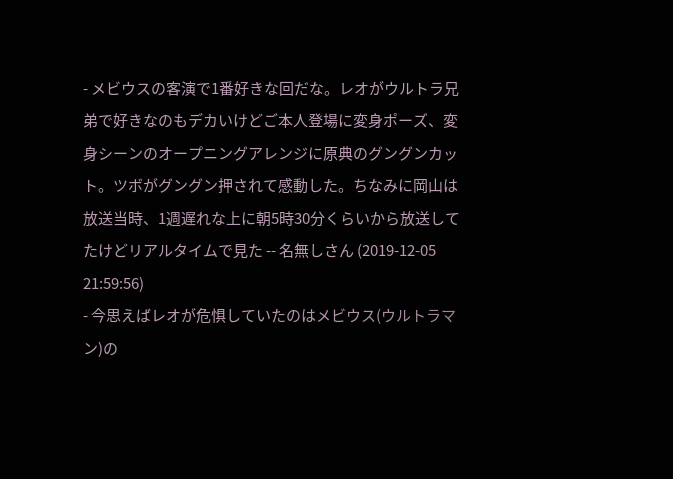- メビウスの客演で1番好きな回だな。レオがウルトラ兄弟で好きなのもデカいけどご本人登場に変身ポーズ、変身シーンのオープニングアレンジに原典のグングンカット。ツボがグングン押されて感動した。ちなみに岡山は放送当時、1週遅れな上に朝5時30分くらいから放送してたけどリアルタイムで見た -- 名無しさん (2019-12-05 21:59:56)
- 今思えばレオが危惧していたのはメビウス(ウルトラマン)の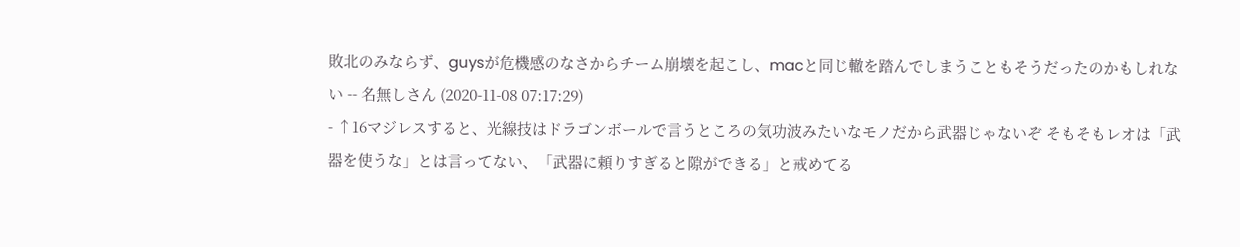敗北のみならず、guysが危機感のなさからチーム崩壊を起こし、macと同じ轍を踏んでしまうこともそうだったのかもしれない -- 名無しさん (2020-11-08 07:17:29)
- ↑16マジレスすると、光線技はドラゴンボールで言うところの気功波みたいなモノだから武器じゃないぞ そもそもレオは「武器を使うな」とは言ってない、「武器に頼りすぎると隙ができる」と戒めてる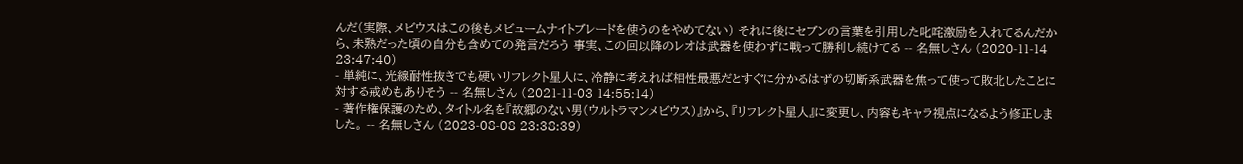んだ(実際、メビウスはこの後もメビュームナイトブレードを使うのをやめてない) それに後にセブンの言葉を引用した叱咤激励を入れてるんだから、未熟だった頃の自分も含めての発言だろう 事実、この回以降のレオは武器を使わずに戦って勝利し続けてる -- 名無しさん (2020-11-14 23:47:40)
- 単純に、光線耐性抜きでも硬いリフレクト星人に、冷静に考えれば相性最悪だとすぐに分かるはずの切断系武器を焦って使って敗北したことに対する戒めもありそう -- 名無しさん (2021-11-03 14:55:14)
- 著作権保護のため、タイトル名を『故郷のない男(ウルトラマンメビウス)』から、『リフレクト星人』に変更し、内容もキャラ視点になるよう修正しました。 -- 名無しさん (2023-08-08 23:38:39)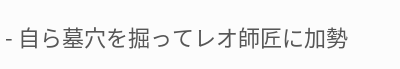- 自ら墓穴を掘ってレオ師匠に加勢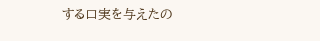する口実を与えたの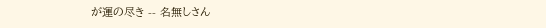が運の尽き -- 名無しさん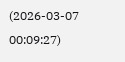(2026-03-07 00:09:27)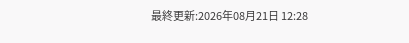最終更新:2026年08月21日 12:28